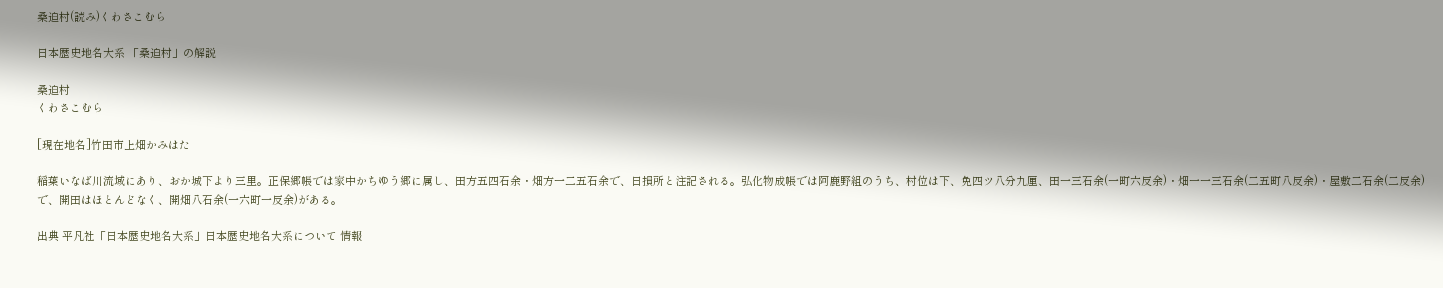桑迫村(読み)くわさこむら

日本歴史地名大系 「桑迫村」の解説

桑迫村
くわさこむら

[現在地名]竹田市上畑かみはた

稲葉いなば川流域にあり、おか城下より三里。正保郷帳では家中かちゆう郷に属し、田方五四石余・畑方一二五石余で、日損所と注記される。弘化物成帳では阿鹿野組のうち、村位は下、免四ツ八分九厘、田一三石余(一町六反余)・畑一一三石余(二五町八反余)・屋敷二石余(二反余)で、開田はほとんどなく、開畑八石余(一六町一反余)がある。

出典 平凡社「日本歴史地名大系」日本歴史地名大系について 情報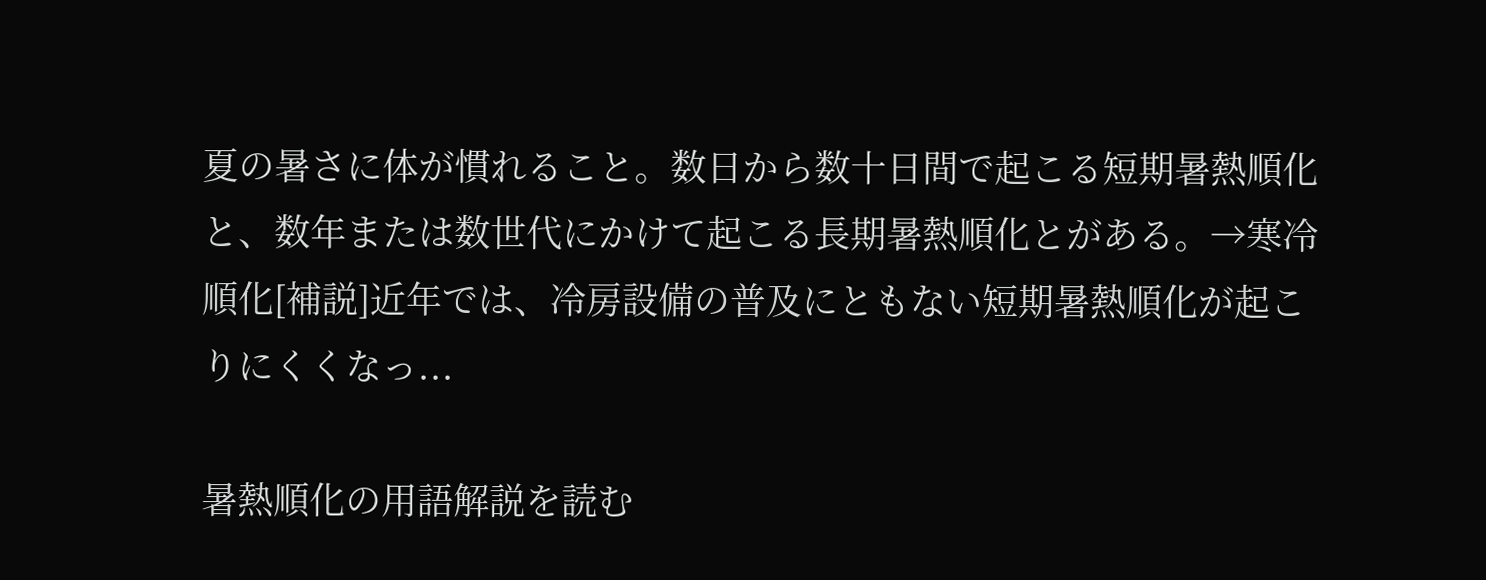夏の暑さに体が慣れること。数日から数十日間で起こる短期暑熱順化と、数年または数世代にかけて起こる長期暑熱順化とがある。→寒冷順化[補説]近年では、冷房設備の普及にともない短期暑熱順化が起こりにくくなっ...

暑熱順化の用語解説を読む